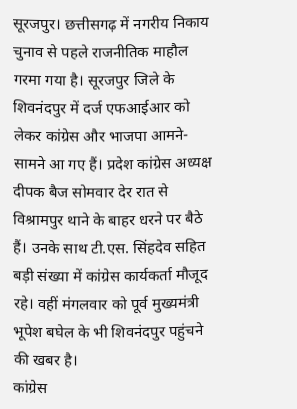सूरजपुर। छत्तीसगढ़ में नगरीय निकाय चुनाव से पहले राजनीतिक माहौल गरमा गया है। सूरजपुर जिले के शिवनंदपुर में दर्ज एफआईआर को लेकर कांग्रेस और भाजपा आमने-सामने आ गए हैं। प्रदेश कांग्रेस अध्यक्ष दीपक बैज सोमवार देर रात से विश्रामपुर थाने के बाहर धरने पर बैठे हैं। उनके साथ टी.एस. सिंहदेव सहित बड़ी संख्या में कांग्रेस कार्यकर्ता मौजूद रहे। वहीं मंगलवार को पूर्व मुख्यमंत्री भूपेश बघेल के भी शिवनंदपुर पहुंचने की खबर है।
कांग्रेस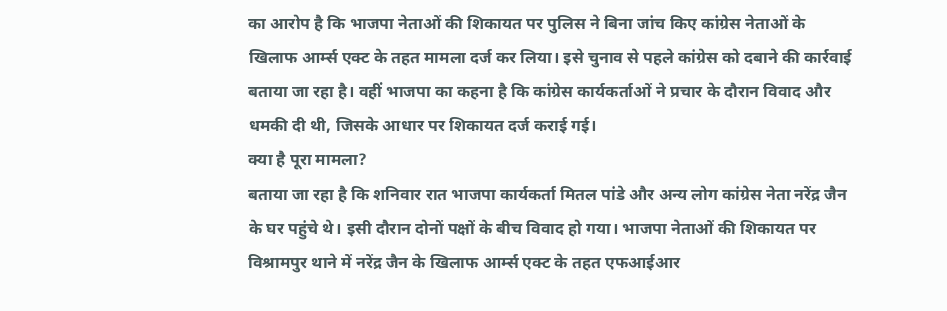का आरोप है कि भाजपा नेताओं की शिकायत पर पुलिस ने बिना जांच किए कांग्रेस नेताओं के खिलाफ आर्म्स एक्ट के तहत मामला दर्ज कर लिया। इसे चुनाव से पहले कांग्रेस को दबाने की कार्रवाई बताया जा रहा है। वहीं भाजपा का कहना है कि कांग्रेस कार्यकर्ताओं ने प्रचार के दौरान विवाद और धमकी दी थी, जिसके आधार पर शिकायत दर्ज कराई गई।
क्या है पूरा मामला?
बताया जा रहा है कि शनिवार रात भाजपा कार्यकर्ता मितल पांडे और अन्य लोग कांग्रेस नेता नरेंद्र जैन के घर पहुंचे थे। इसी दौरान दोनों पक्षों के बीच विवाद हो गया। भाजपा नेताओं की शिकायत पर विश्रामपुर थाने में नरेंद्र जैन के खिलाफ आर्म्स एक्ट के तहत एफआईआर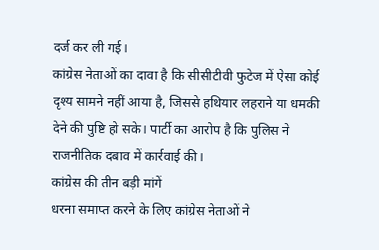दर्ज कर ली गई।
कांग्रेस नेताओं का दावा है कि सीसीटीवी फुटेज में ऐसा कोई दृश्य सामने नहीं आया है, जिससे हथियार लहराने या धमकी देने की पुष्टि हो सके। पार्टी का आरोप है कि पुलिस ने राजनीतिक दबाव में कार्रवाई की।
कांग्रेस की तीन बड़ी मांगें
धरना समाप्त करने के लिए कांग्रेस नेताओं ने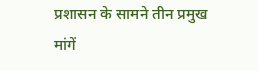प्रशासन के सामने तीन प्रमुख मांगें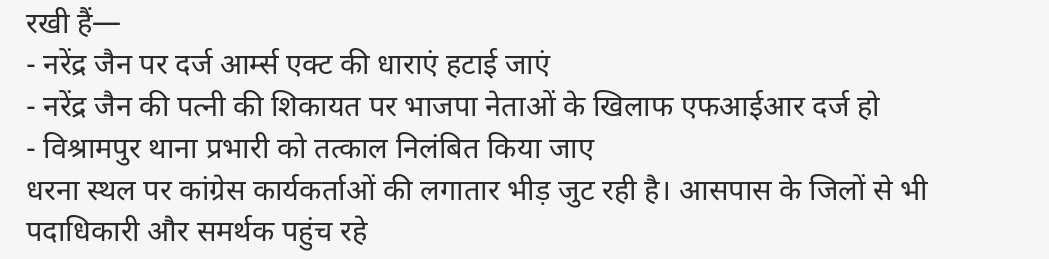रखी हैं—
- नरेंद्र जैन पर दर्ज आर्म्स एक्ट की धाराएं हटाई जाएं
- नरेंद्र जैन की पत्नी की शिकायत पर भाजपा नेताओं के खिलाफ एफआईआर दर्ज हो
- विश्रामपुर थाना प्रभारी को तत्काल निलंबित किया जाए
धरना स्थल पर कांग्रेस कार्यकर्ताओं की लगातार भीड़ जुट रही है। आसपास के जिलों से भी पदाधिकारी और समर्थक पहुंच रहे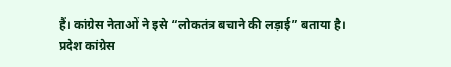हैं। कांग्रेस नेताओं ने इसे “लोकतंत्र बचाने की लड़ाई” बताया है।
प्रदेश कांग्रेस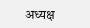अध्यक्ष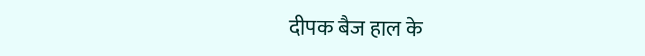दीपक बैज हाल के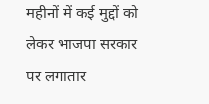महीनों में कई मुद्दों को लेकर भाजपा सरकार पर लगातार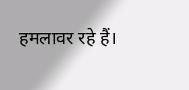हमलावर रहे हैं।